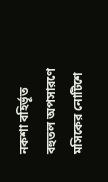নকশা বহির্ভূত বহুতল অপসারণে মসিকের নোটিশে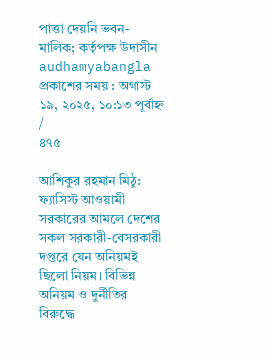পাত্তা দেয়নি ভবন-মালিক; কর্তৃপক্ষ উদাসীন
audhamyabangla
প্রকাশের সময় : অগাস্ট ১৯, ২০২৫, ১০:১৩ পূর্বাহ্ন /
৪৭৫

আশিকুর রহমান মিঠু:
ফ্যাসিস্ট আওয়ামী সরকারের আমলে দেশের সকল সরকারী-বেসরকারী দপ্তরে যেন অনিয়মই ছিলো নিয়ম। বিভিন্ন অনিয়ম ও দুর্নীতির বিরুদ্ধে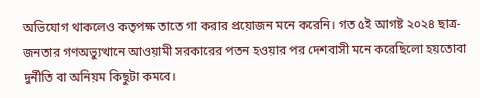অভিযোগ থাকলেও কতৃপক্ষ তাতে গা করার প্রয়োজন মনে করেনি। গত ৫ই আগষ্ট ২০২৪ ছাত্র-জনতার গণঅভ্যুত্থানে আওয়ামী সরকারের পতন হওয়ার পর দেশবাসী মনে করেছিলো হয়তোবা দুর্নীতি বা অনিয়ম কিছুটা কমবে।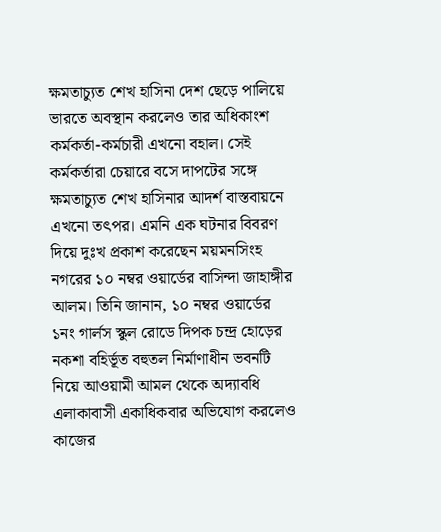ক্ষমতাচ্যুত শেখ হাসিনা দেশ ছেড়ে পালিয়ে ভারতে অবস্থান করলেও তার অধিকাংশ কর্মকর্তা-কর্মচারী এখনো বহাল। সেই কর্মকর্তারা চেয়ারে বসে দাপটের সঙ্গে ক্ষমতাচ্যুত শেখ হাসিনার আদর্শ বাস্তবায়নে এখনো তৎপর। এমনি এক ঘটনার বিবরণ দিয়ে দুঃখ প্রকাশ করেছেন ময়মনসিংহ নগরের ১০ নম্বর ওয়ার্ডের বাসিন্দা জাহাঙ্গীর আলম। তিনি জানান, ১০ নম্বর ওয়ার্ডের ১নং গার্লস স্কুল রোডে দিপক চন্দ্র হোড়ের নকশা বহির্ভূত বহুতল নির্মাণাধীন ভবনটি নিয়ে আওয়ামী আমল থেকে অদ্যাবধি এলাকাবাসী একাধিকবার অভিযোগ করলেও কাজের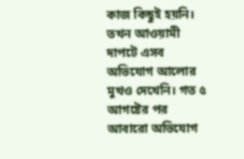কাজ কিছুই হয়নি। তখন আওয়ামী দাপটে এসব অভিযোগ আলোর মুখও দেখেনি। গত ৫ আগষ্টের পর আবারো অভিযোগ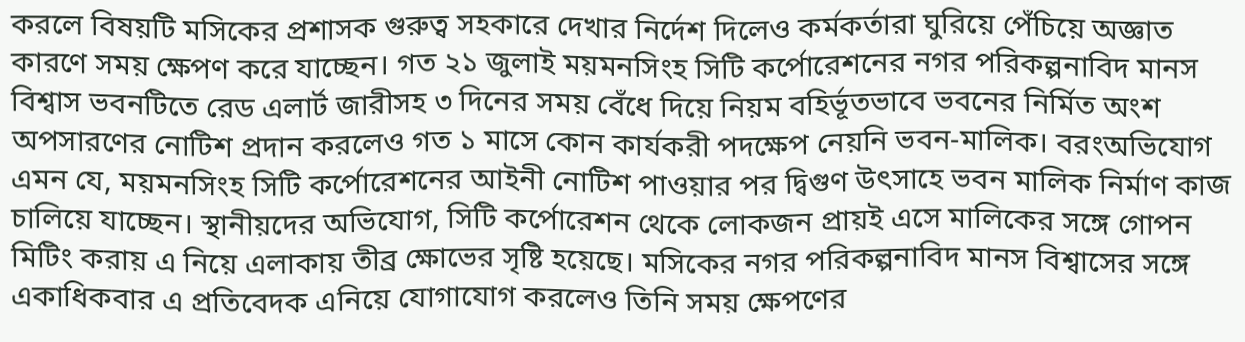করলে বিষয়টি মসিকের প্রশাসক গুরুত্ব সহকারে দেখার নির্দেশ দিলেও কর্মকর্তারা ঘুরিয়ে পেঁচিয়ে অজ্ঞাত কারণে সময় ক্ষেপণ করে যাচ্ছেন। গত ২১ জুলাই ময়মনসিংহ সিটি কর্পোরেশনের নগর পরিকল্পনাবিদ মানস বিশ্বাস ভবনটিতে রেড এলার্ট জারীসহ ৩ দিনের সময় বেঁধে দিয়ে নিয়ম বহির্ভূতভাবে ভবনের নির্মিত অংশ অপসারণের নোটিশ প্রদান করলেও গত ১ মাসে কোন কার্যকরী পদক্ষেপ নেয়নি ভবন-মালিক। বরংঅভিযোগ এমন যে, ময়মনসিংহ সিটি কর্পোরেশনের আইনী নোটিশ পাওয়ার পর দ্বিগুণ উৎসাহে ভবন মালিক নির্মাণ কাজ চালিয়ে যাচ্ছেন। স্থানীয়দের অভিযোগ, সিটি কর্পোরেশন থেকে লোকজন প্রায়ই এসে মালিকের সঙ্গে গোপন মিটিং করায় এ নিয়ে এলাকায় তীব্র ক্ষোভের সৃষ্টি হয়েছে। মসিকের নগর পরিকল্পনাবিদ মানস বিশ্বাসের সঙ্গে একাধিকবার এ প্রতিবেদক এনিয়ে যোগাযোগ করলেও তিনি সময় ক্ষেপণের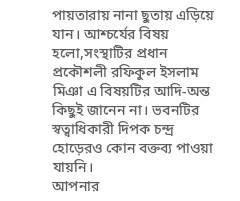পায়তারায় নানা ছুতায় এড়িয়ে যান। আশ্চর্যের বিষয় হলো,সংস্থাটির প্রধান প্রকৌশলী রফিকুল ইসলাম মিঞা এ বিষয়টির আদি-অন্ত কিছুই জানেন না। ভবনটির স্বত্বাধিকারী দিপক চন্দ্র হোড়েরও কোন বক্তব্য পাওয়া যায়নি।
আপনার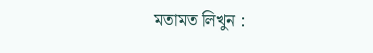মতামত লিখুন :